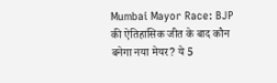Mumbai Mayor Race: BJP की ऐतिहासिक जीत के बाद कौन बनेगा नया मेयर? ये 5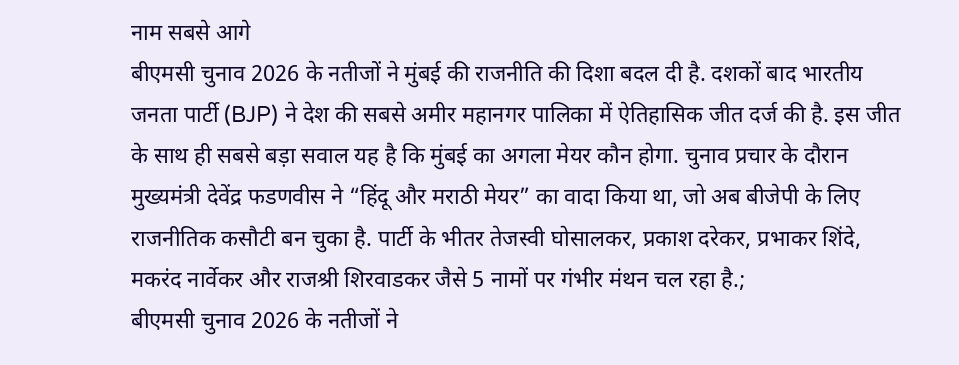नाम सबसे आगे
बीएमसी चुनाव 2026 के नतीजों ने मुंबई की राजनीति की दिशा बदल दी है. दशकों बाद भारतीय जनता पार्टी (BJP) ने देश की सबसे अमीर महानगर पालिका में ऐतिहासिक जीत दर्ज की है. इस जीत के साथ ही सबसे बड़ा सवाल यह है कि मुंबई का अगला मेयर कौन होगा. चुनाव प्रचार के दौरान मुख्यमंत्री देवेंद्र फडणवीस ने “हिंदू और मराठी मेयर” का वादा किया था, जो अब बीजेपी के लिए राजनीतिक कसौटी बन चुका है. पार्टी के भीतर तेजस्वी घोसालकर, प्रकाश दरेकर, प्रभाकर शिंदे, मकरंद नार्वेकर और राजश्री शिरवाडकर जैसे 5 नामों पर गंभीर मंथन चल रहा है.;
बीएमसी चुनाव 2026 के नतीजों ने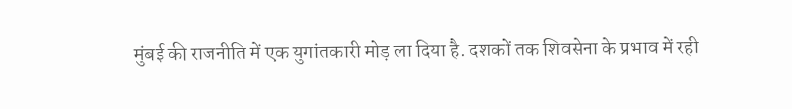मुंबई की राजनीति में एक युगांतकारी मोड़ ला दिया है. दशकों तक शिवसेना के प्रभाव में रही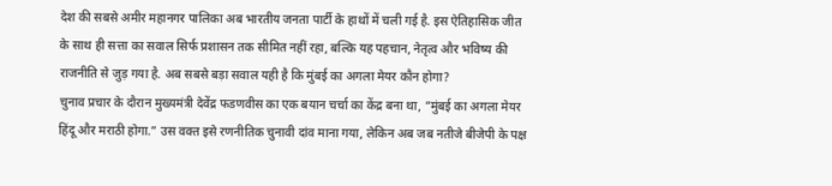देश की सबसे अमीर महानगर पालिका अब भारतीय जनता पार्टी के हाथों में चली गई है. इस ऐतिहासिक जीत के साथ ही सत्ता का सवाल सिर्फ प्रशासन तक सीमित नहीं रहा, बल्कि यह पहचान, नेतृत्व और भविष्य की राजनीति से जुड़ गया है. अब सबसे बड़ा सवाल यही है कि मुंबई का अगला मेयर कौन होगा?
चुनाव प्रचार के दौरान मुख्यमंत्री देवेंद्र फडणवीस का एक बयान चर्चा का केंद्र बना था, “मुंबई का अगला मेयर हिंदू और मराठी होगा.” उस वक्त इसे रणनीतिक चुनावी दांव माना गया, लेकिन अब जब नतीजे बीजेपी के पक्ष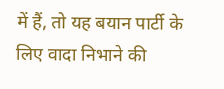में हैं, तो यह बयान पार्टी के लिए वादा निभाने की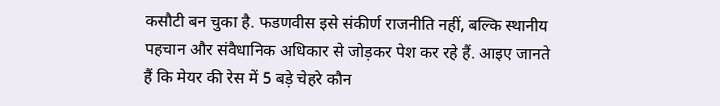कसौटी बन चुका है. फडणवीस इसे संकीर्ण राजनीति नहीं, बल्कि स्थानीय पहचान और संवैधानिक अधिकार से जोड़कर पेश कर रहे हैं. आइए जानते हैं कि मेयर की रेस में 5 बड़े चेहरे कौन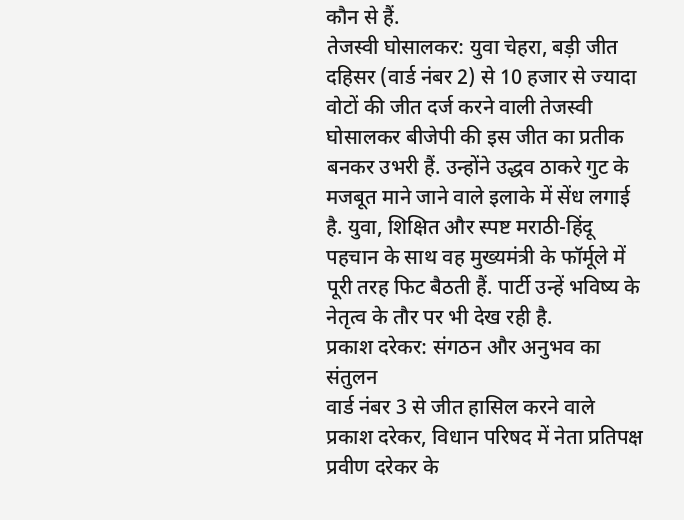कौन से हैं.
तेजस्वी घोसालकर: युवा चेहरा, बड़ी जीत
दहिसर (वार्ड नंबर 2) से 10 हजार से ज्यादा वोटों की जीत दर्ज करने वाली तेजस्वी घोसालकर बीजेपी की इस जीत का प्रतीक बनकर उभरी हैं. उन्होंने उद्धव ठाकरे गुट के मजबूत माने जाने वाले इलाके में सेंध लगाई है. युवा, शिक्षित और स्पष्ट मराठी-हिंदू पहचान के साथ वह मुख्यमंत्री के फॉर्मूले में पूरी तरह फिट बैठती हैं. पार्टी उन्हें भविष्य के नेतृत्व के तौर पर भी देख रही है.
प्रकाश दरेकर: संगठन और अनुभव का संतुलन
वार्ड नंबर 3 से जीत हासिल करने वाले प्रकाश दरेकर, विधान परिषद में नेता प्रतिपक्ष प्रवीण दरेकर के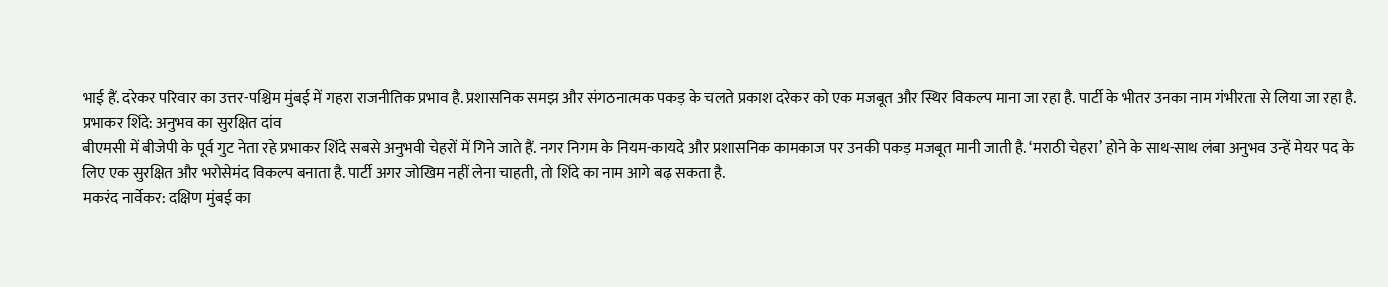भाई हैं. दरेकर परिवार का उत्तर-पश्चिम मुंबई में गहरा राजनीतिक प्रभाव है. प्रशासनिक समझ और संगठनात्मक पकड़ के चलते प्रकाश दरेकर को एक मजबूत और स्थिर विकल्प माना जा रहा है. पार्टी के भीतर उनका नाम गंभीरता से लिया जा रहा है.
प्रभाकर शिंदे: अनुभव का सुरक्षित दांव
बीएमसी में बीजेपी के पूर्व गुट नेता रहे प्रभाकर शिंदे सबसे अनुभवी चेहरों में गिने जाते हैं. नगर निगम के नियम-कायदे और प्रशासनिक कामकाज पर उनकी पकड़ मजबूत मानी जाती है. ‘मराठी चेहरा’ होने के साथ-साथ लंबा अनुभव उन्हें मेयर पद के लिए एक सुरक्षित और भरोसेमंद विकल्प बनाता है. पार्टी अगर जोखिम नहीं लेना चाहती, तो शिंदे का नाम आगे बढ़ सकता है.
मकरंद नार्वेकर: दक्षिण मुंबई का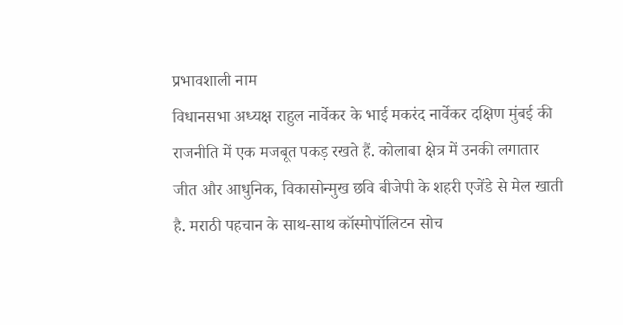प्रभावशाली नाम
विधानसभा अध्यक्ष राहुल नार्वेकर के भाई मकरंद नार्वेकर दक्षिण मुंबई की राजनीति में एक मजबूत पकड़ रखते हैं. कोलाबा क्षेत्र में उनकी लगातार जीत और आधुनिक, विकासोन्मुख छवि बीजेपी के शहरी एजेंडे से मेल खाती है. मराठी पहचान के साथ-साथ कॉस्मोपॉलिटन सोच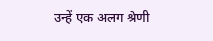उन्हें एक अलग श्रेणी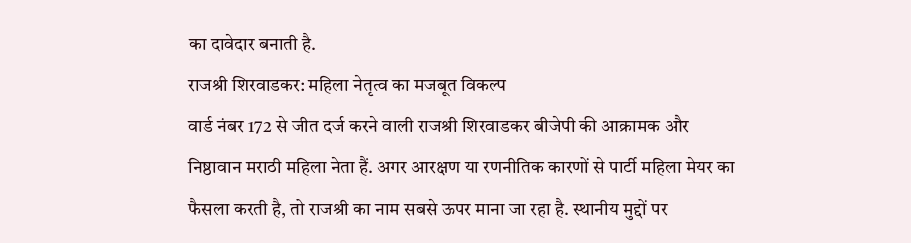का दावेदार बनाती है.
राजश्री शिरवाडकर: महिला नेतृत्व का मजबूत विकल्प
वार्ड नंबर 172 से जीत दर्ज करने वाली राजश्री शिरवाडकर बीजेपी की आक्रामक और निष्ठावान मराठी महिला नेता हैं. अगर आरक्षण या रणनीतिक कारणों से पार्टी महिला मेयर का फैसला करती है, तो राजश्री का नाम सबसे ऊपर माना जा रहा है. स्थानीय मुद्दों पर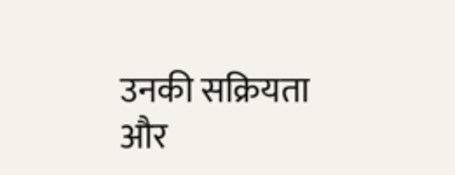उनकी सक्रियता और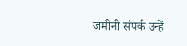जमीनी संपर्क उन्हें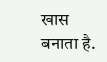खास बनाता है.